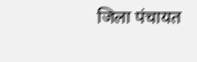जिला पंचायत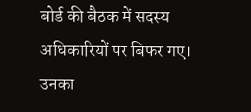बोर्ड की बैठक में सदस्य अधिकारियों पर बिफर गए। उनका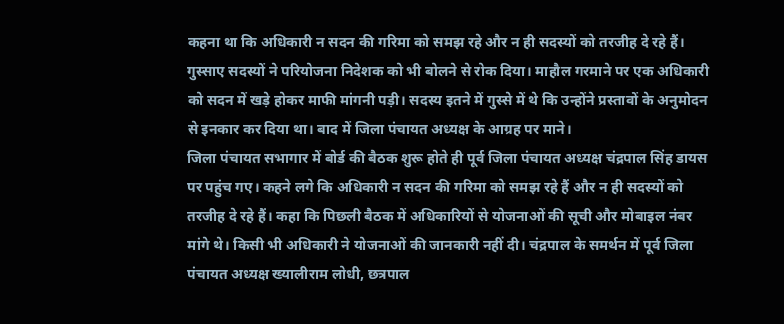कहना था कि अधिकारी न सदन की गरिमा को समझ रहे और न ही सदस्यों को तरजीह दे रहे हैं। गुस्साए सदस्यों ने परियोजना निदेशक को भी बोलने से रोक दिया। माहौल गरमाने पर एक अधिकारी को सदन में खड़े होकर माफी मांगनी पड़ी। सदस्य इतने में गुस्से में थे कि उन्होंने प्रस्तावों के अनुमोदन से इनकार कर दिया था। बाद में जिला पंचायत अध्यक्ष के आग्रह पर माने।
जिला पंचायत सभागार में बोर्ड की बैठक शुरू होते ही पूर्व जिला पंचायत अध्यक्ष चंद्रपाल सिंह डायस पर पहुंच गए। कहने लगे कि अधिकारी न सदन की गरिमा को समझ रहे हैं और न ही सदस्यों को तरजीह दे रहे हैं। कहा कि पिछली बैठक में अधिकारियों से योजनाओं की सूची और मोबाइल नंबर मांगे थे। किसी भी अधिकारी ने योजनाओं की जानकारी नहीं दी। चंद्रपाल के समर्थन में पूर्व जिला पंचायत अध्यक्ष ख्यालीराम लोधी, छत्रपाल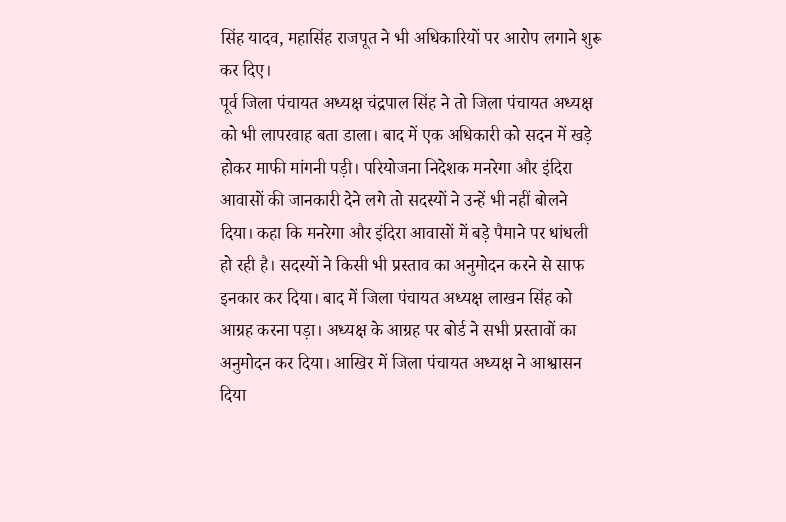सिंह यादव, महासिंह राजपूत ने भी अधिकारियों पर आरोप लगाने शुरू कर दिए।
पूर्व जिला पंचायत अध्यक्ष चंद्रपाल सिंह ने तो जिला पंचायत अध्यक्ष को भी लापरवाह बता डाला। बाद में एक अधिकारी को सदन में खड़े होकर माफी मांगनी पड़ी। परियोजना निदेशक मनरेगा और इंदिरा आवासों की जानकारी देने लगे तो सदस्यों ने उन्हें भी नहीं बोलने दिया। कहा कि मनरेगा और इंदिरा आवासों में बड़े पैमाने पर धांधली हो रही है। सदस्यों ने किसी भी प्रस्ताव का अनुमोदन करने से साफ इनकार कर दिया। बाद में जिला पंचायत अध्यक्ष लाखन सिंह को आग्रह करना पड़ा। अध्यक्ष के आग्रह पर बोर्ड ने सभी प्रस्तावों का अनुमोदन कर दिया। आखिर में जिला पंचायत अध्यक्ष ने आश्वासन दिया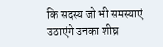कि सदस्य जो भी समस्याएं उठाएंगे उनका शीघ्र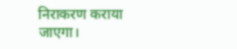निराकरण कराया जाएगा।